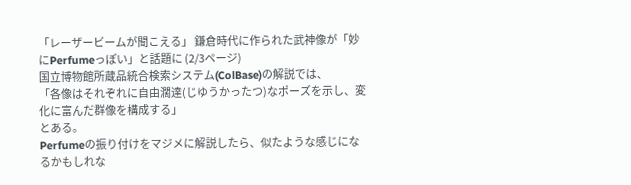「レーザービームが聞こえる」 鎌倉時代に作られた武神像が「妙にPerfumeっぽい」と話題に (2/3ページ)
国立博物館所蔵品統合検索システム(ColBase)の解説では、
「各像はそれぞれに自由濶達(じゆうかったつ)なポーズを示し、変化に富んだ群像を構成する」
とある。
Perfumeの振り付けをマジメに解説したら、似たような感じになるかもしれな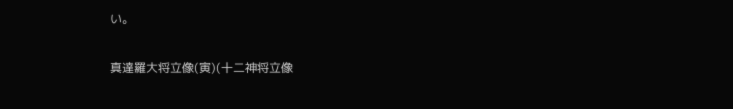い。

真達羅大将立像(寅)(十二神将立像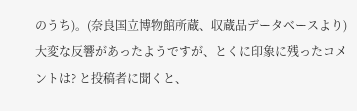のうち)。(奈良国立博物館所蔵、収蔵品データベースより)
大変な反響があったようですが、とくに印象に残ったコメントは? と投稿者に聞くと、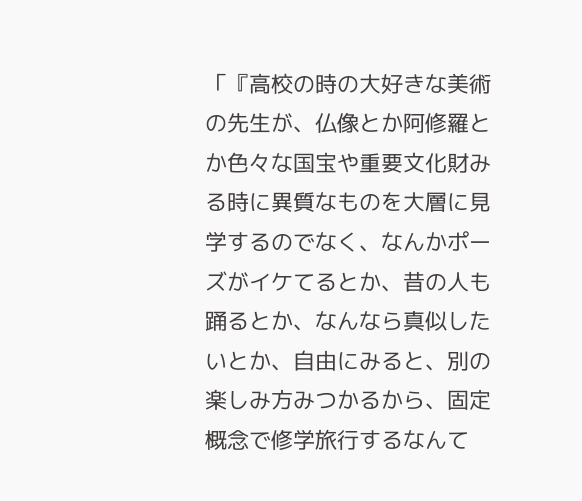「『高校の時の大好きな美術の先生が、仏像とか阿修羅とか色々な国宝や重要文化財みる時に異質なものを大層に見学するのでなく、なんかポーズがイケてるとか、昔の人も踊るとか、なんなら真似したいとか、自由にみると、別の楽しみ方みつかるから、固定概念で修学旅行するなんて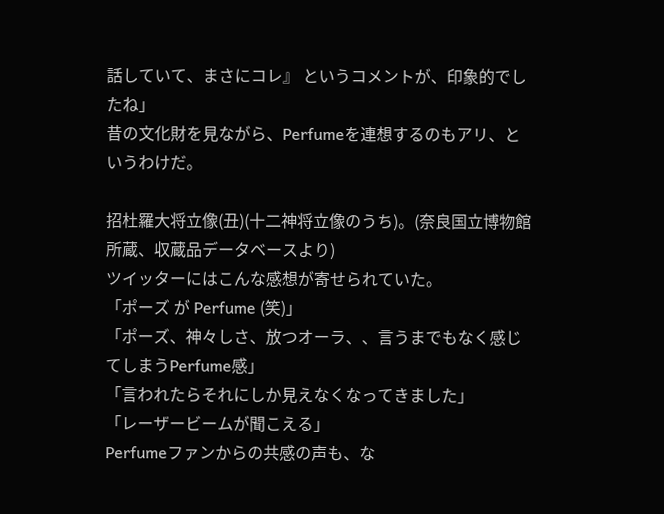話していて、まさにコレ』 というコメントが、印象的でしたね」
昔の文化財を見ながら、Perfumeを連想するのもアリ、というわけだ。

招杜羅大将立像(丑)(十二神将立像のうち)。(奈良国立博物館所蔵、収蔵品データベースより)
ツイッターにはこんな感想が寄せられていた。
「ポーズ が Perfume (笑)」
「ポーズ、神々しさ、放つオーラ、、言うまでもなく感じてしまうPerfume感」
「言われたらそれにしか見えなくなってきました」
「レーザービームが聞こえる」
Perfumeファンからの共感の声も、な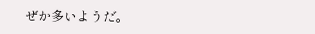ぜか多いようだ。